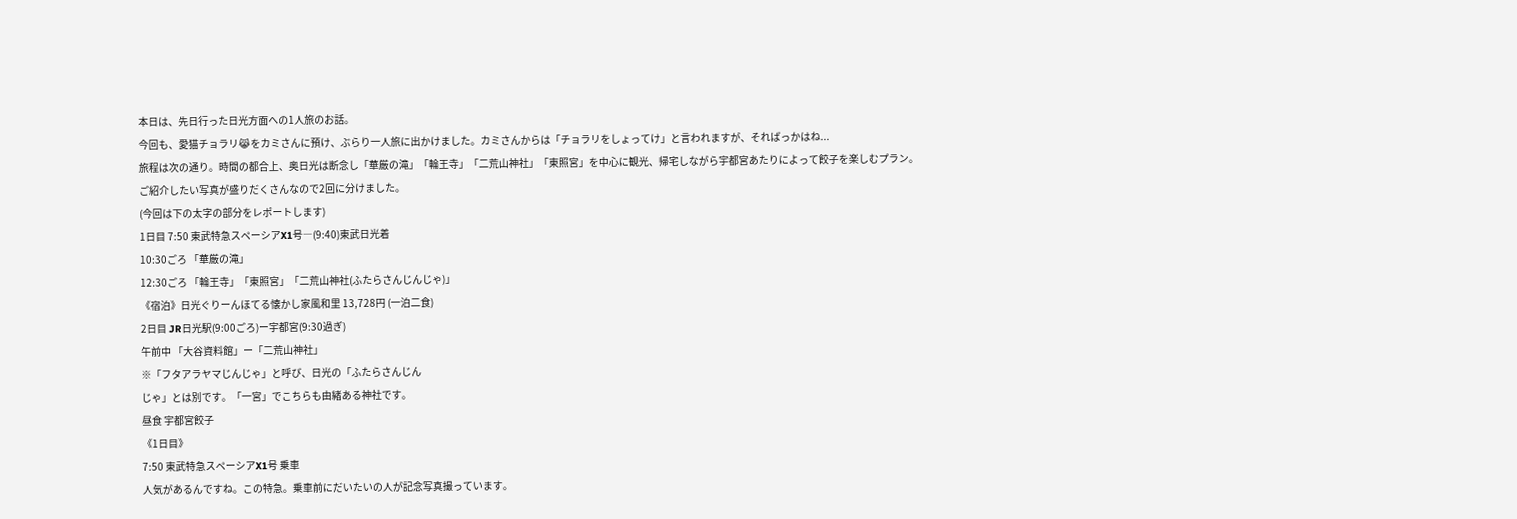本日は、先日行った日光方面への1人旅のお話。
今回も、愛猫チョラリ😹をカミさんに預け、ぶらり一人旅に出かけました。カミさんからは「チョラリをしょってけ」と言われますが、そればっかはね...
旅程は次の通り。時間の都合上、奥日光は断念し「華厳の滝」「輪王寺」「二荒山神社」「東照宮」を中心に観光、帰宅しながら宇都宮あたりによって餃子を楽しむプラン。
ご紹介したい写真が盛りだくさんなので2回に分けました。
(今回は下の太字の部分をレポートします)
1日目 7:50 東武特急スペーシアX1号―(9:40)東武日光着
10:30ごろ 「華厳の滝」
12:30ごろ 「輪王寺」「東照宮」「二荒山神社(ふたらさんじんじゃ)」
《宿泊》日光ぐりーんほてる懐かし家風和里 13,728円 (一泊二食)
2日目 JR日光駅(9:00ごろ)ー宇都宮(9:30過ぎ)
午前中 「大谷資料館」ー「二荒山神社」
※「フタアラヤマじんじゃ」と呼び、日光の「ふたらさんじん
じゃ」とは別です。「一宮」でこちらも由緒ある神社です。
昼食 宇都宮餃子
《1日目》
7:50 東武特急スペーシアX1号 乗車
人気があるんですね。この特急。乗車前にだいたいの人が記念写真撮っています。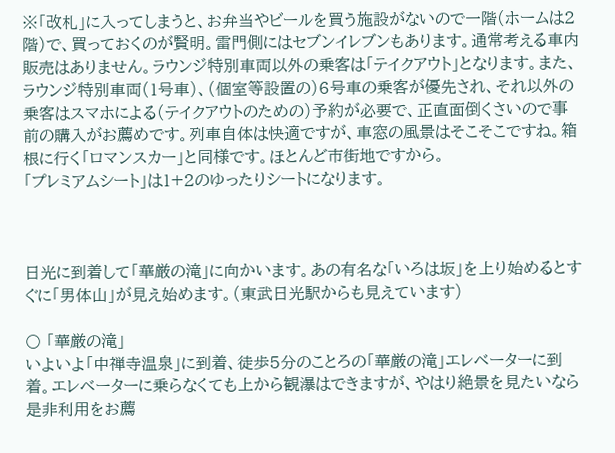※「改札」に入ってしまうと、お弁当やビールを買う施設がないので一階(ホームは2階)で、買っておくのが賢明。雷門側にはセブンイレブンもあります。通常考える車内販売はありません。ラウンジ特別車両以外の乗客は「テイクアウト」となります。また、ラウンジ特別車両(1号車)、(個室等設置の)6号車の乗客が優先され、それ以外の乗客はスマホによる(テイクアウトのための)予約が必要で、正直面倒くさいので事前の購入がお薦めです。列車自体は快適ですが、車窓の風景はそこそこですね。箱根に行く「ロマンスカー」と同様です。ほとんど市街地ですから。
「プレミアムシート」は1+2のゆったりシートになります。



日光に到着して「華厳の滝」に向かいます。あの有名な「いろは坂」を上り始めるとすぐに「男体山」が見え始めます。(東武日光駅からも見えています)

〇 「華厳の滝」
いよいよ「中禅寺温泉」に到着、徒歩5分のことろの「華厳の滝」エレベーターに到着。エレベーターに乗らなくても上から観瀑はできますが、やはり絶景を見たいなら是非利用をお薦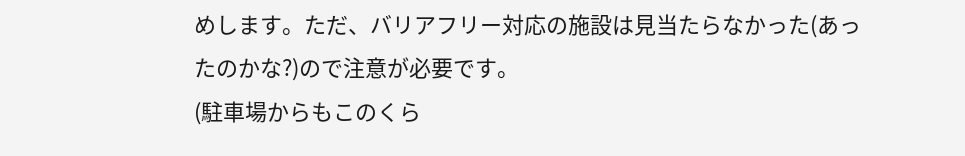めします。ただ、バリアフリー対応の施設は見当たらなかった(あったのかな?)ので注意が必要です。
(駐車場からもこのくら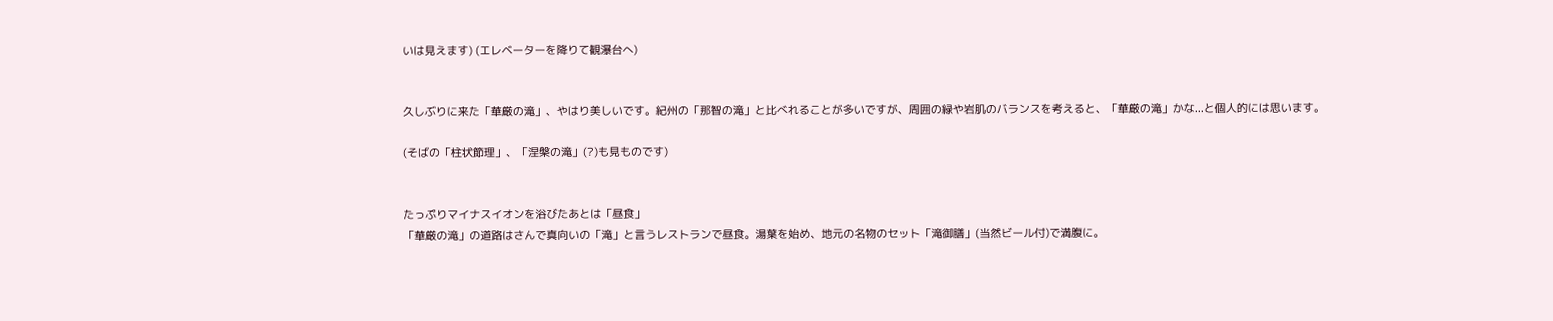いは見えます) (エレベーターを降りて観瀑台へ)


久しぶりに来た「華厳の滝」、やはり美しいです。紀州の「那智の滝」と比べれることが多いですが、周囲の緑や岩肌のバランスを考えると、「華厳の滝」かな...と個人的には思います。

(そばの「柱状節理」、「涅槃の滝」(?)も見ものです)


たっぷりマイナスイオンを浴びたあとは「昼食」
「華厳の滝」の道路はさんで真向いの「滝」と言うレストランで昼食。湯葉を始め、地元の名物のセット「滝御膳」(当然ビール付)で満腹に。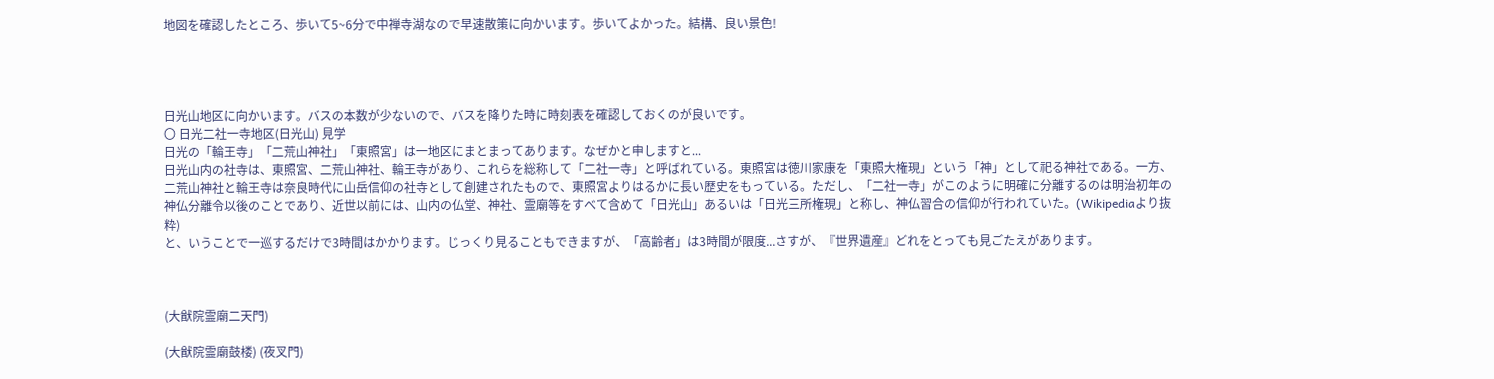地図を確認したところ、歩いて5~6分で中禅寺湖なので早速散策に向かいます。歩いてよかった。結構、良い景色!




日光山地区に向かいます。バスの本数が少ないので、バスを降りた時に時刻表を確認しておくのが良いです。
〇 日光二社一寺地区(日光山) 見学
日光の「輪王寺」「二荒山神社」「東照宮」は一地区にまとまってあります。なぜかと申しますと...
日光山内の社寺は、東照宮、二荒山神社、輪王寺があり、これらを総称して「二社一寺」と呼ばれている。東照宮は徳川家康を「東照大権現」という「神」として祀る神社である。一方、二荒山神社と輪王寺は奈良時代に山岳信仰の社寺として創建されたもので、東照宮よりはるかに長い歴史をもっている。ただし、「二社一寺」がこのように明確に分離するのは明治初年の神仏分離令以後のことであり、近世以前には、山内の仏堂、神社、霊廟等をすべて含めて「日光山」あるいは「日光三所権現」と称し、神仏習合の信仰が行われていた。(Wikipediaより抜粋)
と、いうことで一巡するだけで3時間はかかります。じっくり見ることもできますが、「高齢者」は3時間が限度...さすが、『世界遺産』どれをとっても見ごたえがあります。



(大猷院霊廟二天門)

(大猷院霊廟鼓楼) (夜叉門)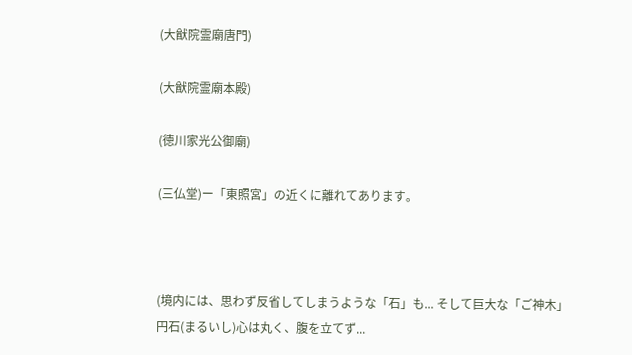(大猷院霊廟唐門)

(大猷院霊廟本殿)

(徳川家光公御廟)

(三仏堂)ー「東照宮」の近くに離れてあります。



(境内には、思わず反省してしまうような「石」も... そして巨大な「ご神木」
円石(まるいし)心は丸く、腹を立てず...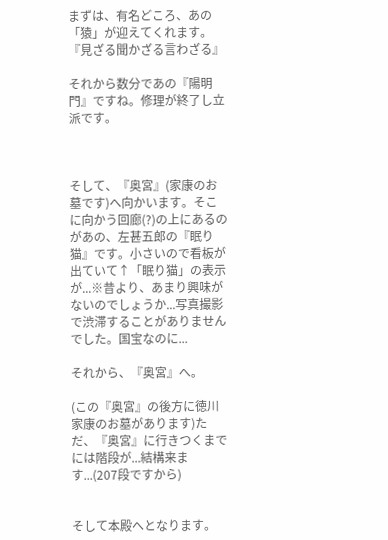まずは、有名どころ、あの「猿」が迎えてくれます。『見ざる聞かざる言わざる』

それから数分であの『陽明門』ですね。修理が終了し立派です。



そして、『奥宮』(家康のお墓です)へ向かいます。そこに向かう回廊(?)の上にあるのがあの、左甚五郎の『眠り猫』です。小さいので看板が出ていて↑「眠り猫」の表示が...※昔より、あまり興味がないのでしょうか...写真撮影で渋滞することがありませんでした。国宝なのに...

それから、『奥宮』へ。

(この『奥宮』の後方に徳川家康のお墓があります)ただ、『奥宮』に行きつくまでには階段が...結構来ます...(207段ですから)


そして本殿へとなります。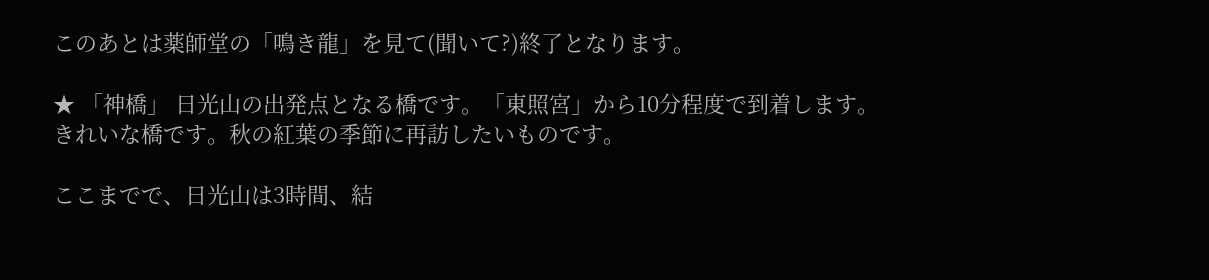このあとは薬師堂の「鳴き龍」を見て(聞いて?)終了となります。

★ 「神橋」 日光山の出発点となる橋です。「東照宮」から10分程度で到着します。
きれいな橋です。秋の紅葉の季節に再訪したいものです。

ここまでで、日光山は3時間、結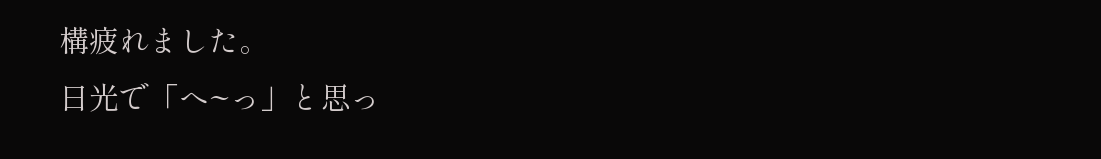構疲れました。
日光で「へ~っ」と思っ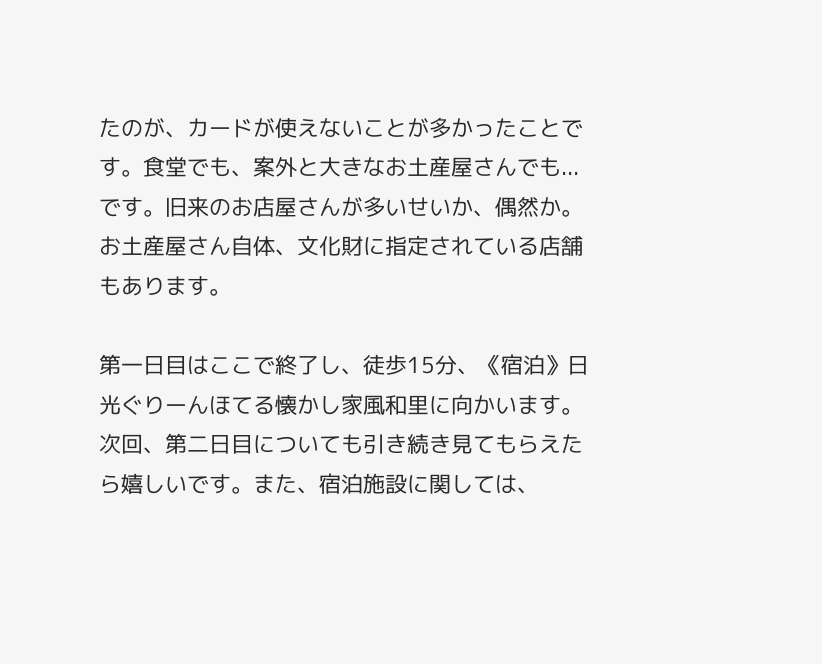たのが、カードが使えないことが多かったことです。食堂でも、案外と大きなお土産屋さんでも...です。旧来のお店屋さんが多いせいか、偶然か。
お土産屋さん自体、文化財に指定されている店舗もあります。

第一日目はここで終了し、徒歩15分、《宿泊》日光ぐりーんほてる懐かし家風和里に向かいます。
次回、第二日目についても引き続き見てもらえたら嬉しいです。また、宿泊施設に関しては、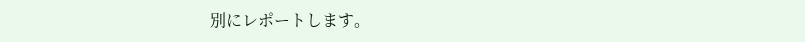別にレポートします。